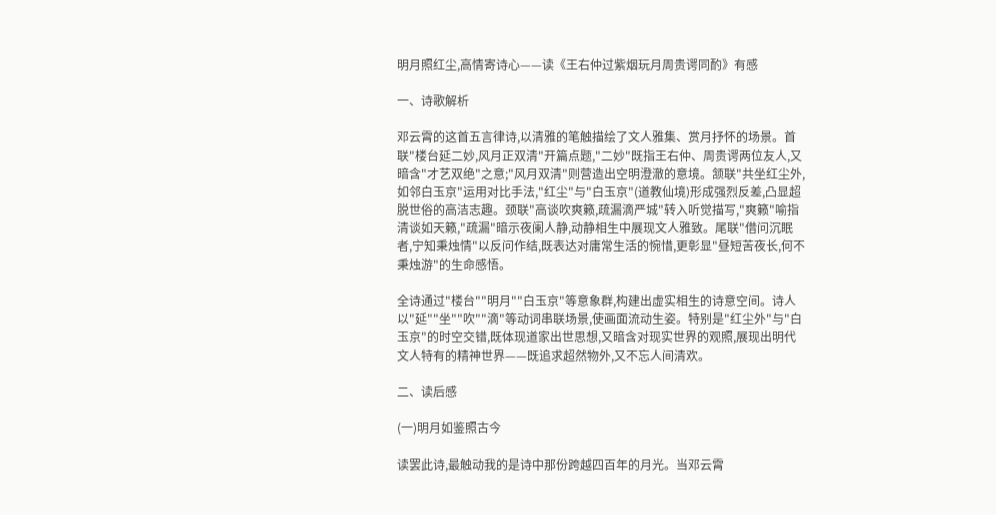明月照红尘,高情寄诗心——读《王右仲过紫烟玩月周贵谔同酌》有感

一、诗歌解析

邓云霄的这首五言律诗,以清雅的笔触描绘了文人雅集、赏月抒怀的场景。首联"楼台延二妙,风月正双清"开篇点题,"二妙"既指王右仲、周贵谔两位友人,又暗含"才艺双绝"之意;"风月双清"则营造出空明澄澈的意境。颔联"共坐红尘外,如邻白玉京"运用对比手法,"红尘"与"白玉京"(道教仙境)形成强烈反差,凸显超脱世俗的高洁志趣。颈联"高谈吹爽籁,疏漏滴严城"转入听觉描写,"爽籁"喻指清谈如天籁,"疏漏"暗示夜阑人静,动静相生中展现文人雅致。尾联"借问沉眠者,宁知秉烛情"以反问作结,既表达对庸常生活的惋惜,更彰显"昼短苦夜长,何不秉烛游"的生命感悟。

全诗通过"楼台""明月""白玉京"等意象群,构建出虚实相生的诗意空间。诗人以"延""坐""吹""滴"等动词串联场景,使画面流动生姿。特别是"红尘外"与"白玉京"的时空交错,既体现道家出世思想,又暗含对现实世界的观照,展现出明代文人特有的精神世界——既追求超然物外,又不忘人间清欢。

二、读后感

(一)明月如鉴照古今

读罢此诗,最触动我的是诗中那份跨越四百年的月光。当邓云霄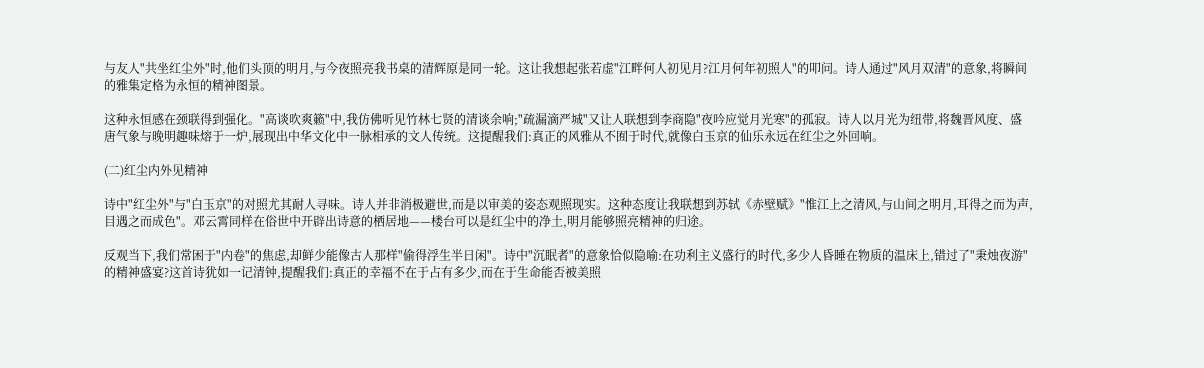与友人"共坐红尘外"时,他们头顶的明月,与今夜照亮我书桌的清辉原是同一轮。这让我想起张若虚"江畔何人初见月?江月何年初照人"的叩问。诗人通过"风月双清"的意象,将瞬间的雅集定格为永恒的精神图景。

这种永恒感在颈联得到强化。"高谈吹爽籁"中,我仿佛听见竹林七贤的清谈余响;"疏漏滴严城"又让人联想到李商隐"夜吟应觉月光寒"的孤寂。诗人以月光为纽带,将魏晋风度、盛唐气象与晚明趣味熔于一炉,展现出中华文化中一脉相承的文人传统。这提醒我们:真正的风雅从不囿于时代,就像白玉京的仙乐永远在红尘之外回响。

(二)红尘内外见精神

诗中"红尘外"与"白玉京"的对照尤其耐人寻味。诗人并非消极避世,而是以审美的姿态观照现实。这种态度让我联想到苏轼《赤壁赋》"惟江上之清风,与山间之明月,耳得之而为声,目遇之而成色"。邓云霄同样在俗世中开辟出诗意的栖居地——楼台可以是红尘中的净土,明月能够照亮精神的归途。

反观当下,我们常困于"内卷"的焦虑,却鲜少能像古人那样"偷得浮生半日闲"。诗中"沉眠者"的意象恰似隐喻:在功利主义盛行的时代,多少人昏睡在物质的温床上,错过了"秉烛夜游"的精神盛宴?这首诗犹如一记清钟,提醒我们:真正的幸福不在于占有多少,而在于生命能否被美照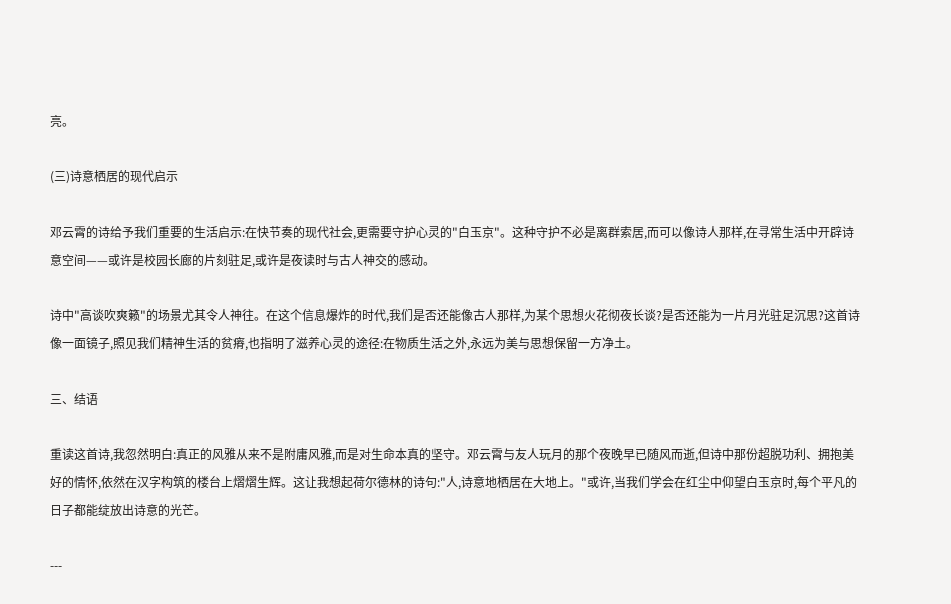亮。

(三)诗意栖居的现代启示

邓云霄的诗给予我们重要的生活启示:在快节奏的现代社会,更需要守护心灵的"白玉京"。这种守护不必是离群索居,而可以像诗人那样,在寻常生活中开辟诗意空间——或许是校园长廊的片刻驻足,或许是夜读时与古人神交的感动。

诗中"高谈吹爽籁"的场景尤其令人神往。在这个信息爆炸的时代,我们是否还能像古人那样,为某个思想火花彻夜长谈?是否还能为一片月光驻足沉思?这首诗像一面镜子,照见我们精神生活的贫瘠,也指明了滋养心灵的途径:在物质生活之外,永远为美与思想保留一方净土。

三、结语

重读这首诗,我忽然明白:真正的风雅从来不是附庸风雅,而是对生命本真的坚守。邓云霄与友人玩月的那个夜晚早已随风而逝,但诗中那份超脱功利、拥抱美好的情怀,依然在汉字构筑的楼台上熠熠生辉。这让我想起荷尔德林的诗句:"人,诗意地栖居在大地上。"或许,当我们学会在红尘中仰望白玉京时,每个平凡的日子都能绽放出诗意的光芒。

---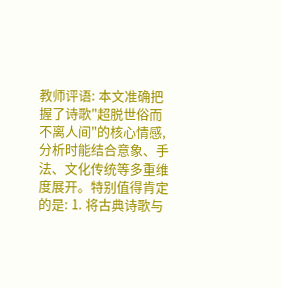教师评语: 本文准确把握了诗歌"超脱世俗而不离人间"的核心情感,分析时能结合意象、手法、文化传统等多重维度展开。特别值得肯定的是: 1. 将古典诗歌与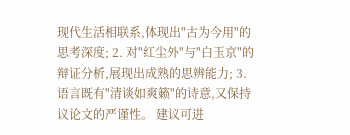现代生活相联系,体现出"古为今用"的思考深度; 2. 对"红尘外"与"白玉京"的辩证分析,展现出成熟的思辨能力; 3. 语言既有"清谈如爽籁"的诗意,又保持议论文的严谨性。 建议可进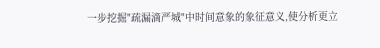一步挖掘"疏漏滴严城"中时间意象的象征意义,使分析更立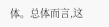体。总体而言,这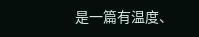是一篇有温度、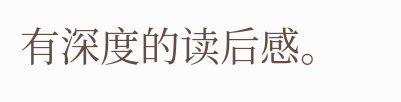有深度的读后感。